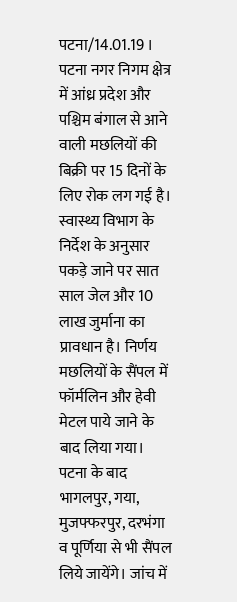पटना/14.01.19 । पटना नगर निगम क्षेत्र में आंध्र प्रदेश और पश्चिम बंगाल से आने वाली मछलियों की बिक्री पर 15 दिनों के लिए रोक लग गई है। स्वास्थ्य विभाग के निर्देश के अनुसार पकड़े जाने पर सात साल जेल और 10 लाख जुर्माना का प्रावधान है। निर्णय मछलियों के सैंपल में फॉर्मलिन और हेवी मेटल पाये जाने के बाद लिया गया।
पटना के बाद भागलपुर, गया, मुजफ्फरपुर, दरभंगा व पूर्णिया से भी सैंपल लिये जायेंगे। जांच में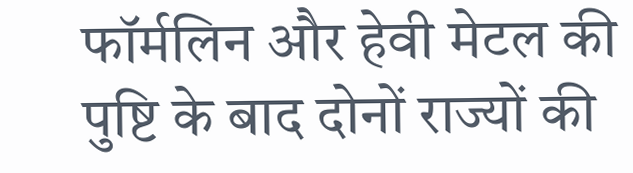फॉर्मलिन और हेवी मेटल की पुष्टि के बाद दोनों राज्यों की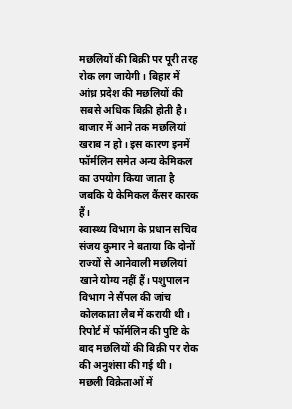मछलियों की बिक्री पर पूरी तरह रोक लग जायेगी। बिहार में आंध्र प्रदेश की मछलियों की सबसे अधिक बिक्री होती है। बाजार में आने तक मछलियां खराब न हो। इस कारण इनमें फॉर्मलिन समेत अन्य केमिकल का उपयोग किया जाता है जबकि ये केमिकल कैंसर कारक हैं।
स्वास्थ्य विभाग के प्रधान सचिव संजय कुमार ने बताया कि दोनों राज्यों से आनेवाली मछलियां खाने योग्य नहीं हैं। पशुपालन विभाग ने सैंपल की जांच कोलकाता लैब में करायी थी। रिपोर्ट में फॉर्मलिन की पुष्टि के बाद मछलियों की बिक्री पर रोक की अनुशंसा की गई थी।
मछली विक्रेताओं में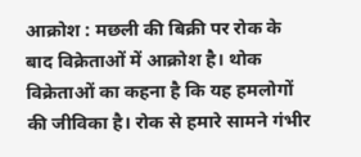आक्रोश : मछली की बिक्री पर रोक के बाद विक्रेताओं में आक्रोश है। थोक विक्रेताओं का कहना है कि यह हमलोगों की जीविका है। रोक से हमारे सामने गंभीर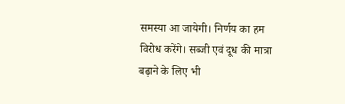समस्या आ जायेगी। निर्णय का हम विरोध करेंगे। सब्जी एवं दूध की मात्रा बढ़ाने के लिए भी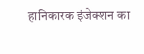हानिकारक इंजेक्शन का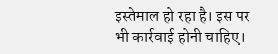इस्तेमाल हो रहा है। इस पर भी कार्रवाई होनी चाहिए।